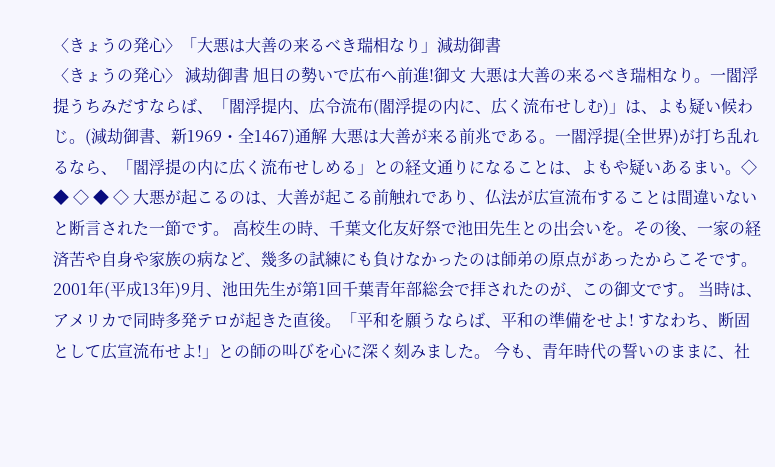〈きょうの発心〉「大悪は大善の来るべき瑞相なり」減劫御書
〈きょうの発心〉 減劫御書 旭日の勢いで広布へ前進!御文 大悪は大善の来るべき瑞相なり。一閻浮提うちみだすならば、「閻浮提内、広令流布(閻浮提の内に、広く流布せしむ)」は、よも疑い候わじ。(減劫御書、新1969・全1467)通解 大悪は大善が来る前兆である。一閻浮提(全世界)が打ち乱れるなら、「閻浮提の内に広く流布せしめる」との経文通りになることは、よもや疑いあるまい。◇ ◆ ◇ ◆ ◇ 大悪が起こるのは、大善が起こる前触れであり、仏法が広宣流布することは間違いないと断言された一節です。 高校生の時、千葉文化友好祭で池田先生との出会いを。その後、一家の経済苦や自身や家族の病など、幾多の試練にも負けなかったのは師弟の原点があったからこそです。 2001年(平成13年)9月、池田先生が第1回千葉青年部総会で拝されたのが、この御文です。 当時は、アメリカで同時多発テロが起きた直後。「平和を願うならば、平和の準備をせよ! すなわち、断固として広宣流布せよ!」との師の叫びを心に深く刻みました。 今も、青年時代の誓いのままに、社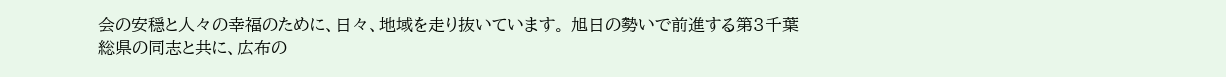会の安穏と人々の幸福のために、日々、地域を走り抜いています。 旭日の勢いで前進する第3千葉総県の同志と共に、広布の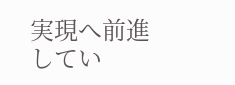実現へ前進してい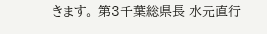きます。 第3千葉総県長 水元直行